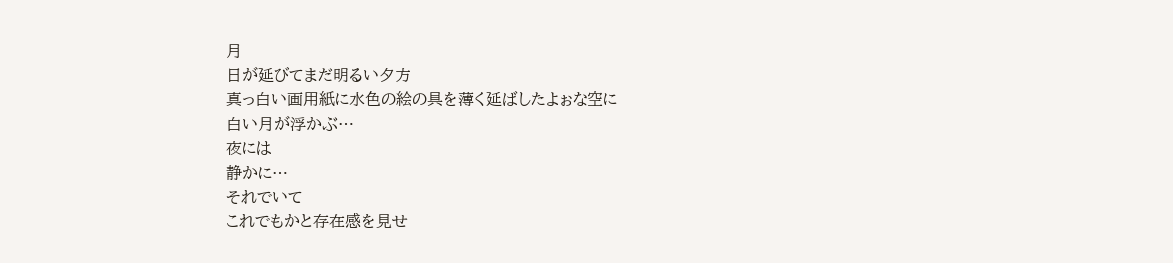月
日が延びてまだ明るい夕方
真っ白い画用紙に水色の絵の具を薄く延ばしたよぉな空に
白い月が浮かぶ…
夜には
静かに…
それでいて
これでもかと存在感を見せ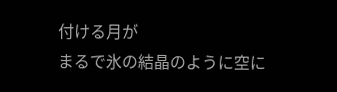付ける月が
まるで氷の結晶のように空に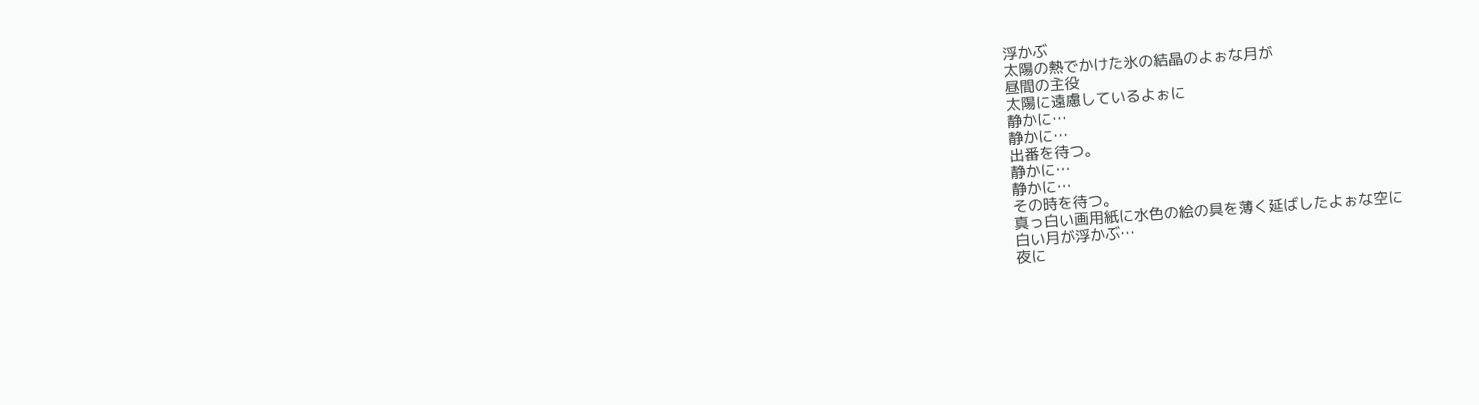浮かぶ
太陽の熱でかけた氷の結晶のよぉな月が
昼間の主役
太陽に遠慮しているよぉに
静かに…
静かに…
出番を待つ。
静かに…
静かに…
その時を待つ。
真っ白い画用紙に水色の絵の具を薄く延ばしたよぉな空に
白い月が浮かぶ…
夜に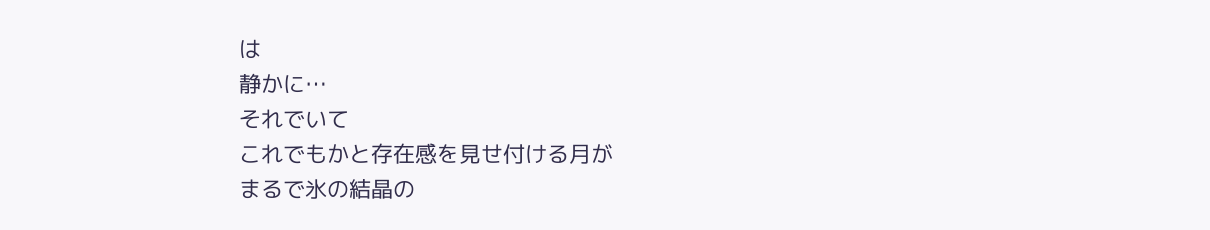は
静かに…
それでいて
これでもかと存在感を見せ付ける月が
まるで氷の結晶の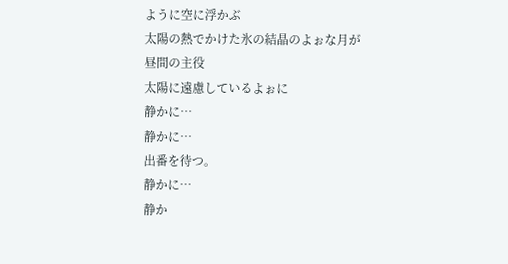ように空に浮かぶ
太陽の熱でかけた氷の結晶のよぉな月が
昼間の主役
太陽に遠慮しているよぉに
静かに…
静かに…
出番を待つ。
静かに…
静か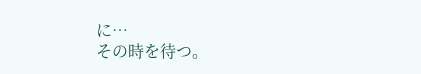に…
その時を待つ。